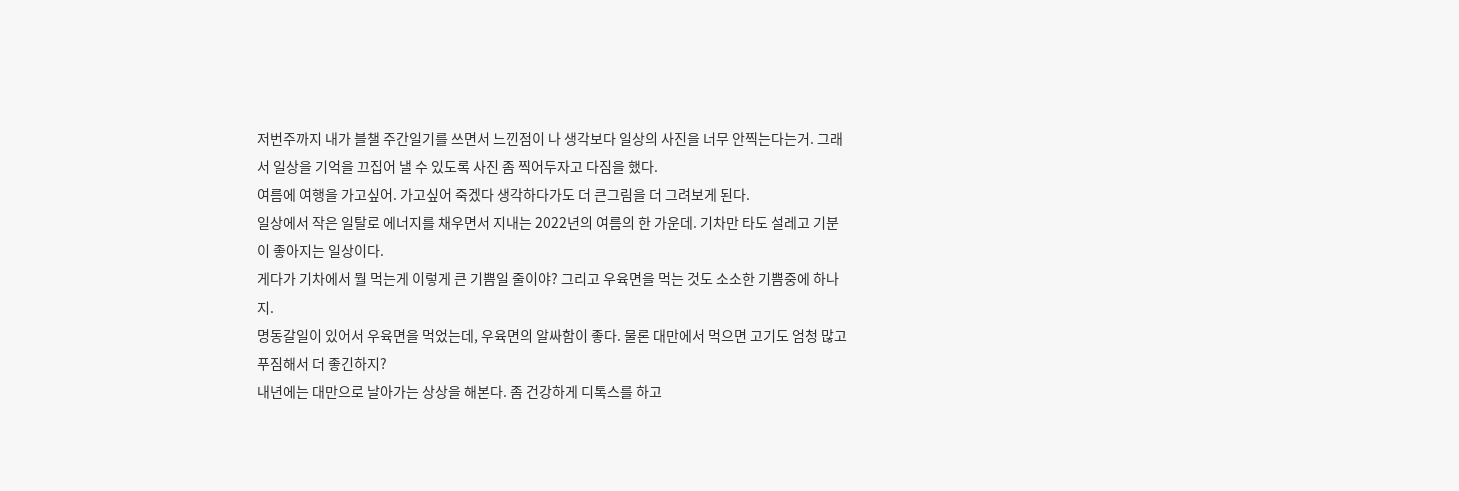저번주까지 내가 블챌 주간일기를 쓰면서 느낀점이 나 생각보다 일상의 사진을 너무 안찍는다는거. 그래서 일상을 기억을 끄집어 낼 수 있도록 사진 좀 찍어두자고 다짐을 했다.
여름에 여행을 가고싶어. 가고싶어 죽겠다 생각하다가도 더 큰그림을 더 그려보게 된다.
일상에서 작은 일탈로 에너지를 채우면서 지내는 2022년의 여름의 한 가운데. 기차만 타도 설레고 기분이 좋아지는 일상이다.
게다가 기차에서 뭘 먹는게 이렇게 큰 기쁨일 줄이야? 그리고 우육면을 먹는 것도 소소한 기쁨중에 하나지.
명동갈일이 있어서 우육면을 먹었는데, 우육면의 알싸함이 좋다. 물론 대만에서 먹으면 고기도 엄청 많고 푸짐해서 더 좋긴하지?
내년에는 대만으로 날아가는 상상을 해본다. 좀 건강하게 디톡스를 하고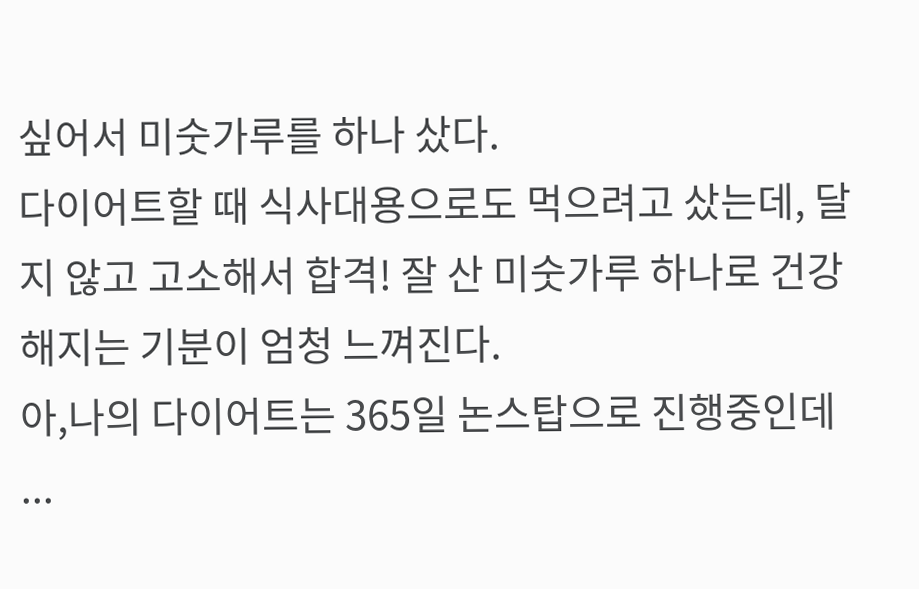싶어서 미숫가루를 하나 샀다.
다이어트할 때 식사대용으로도 먹으려고 샀는데, 달지 않고 고소해서 합격! 잘 산 미숫가루 하나로 건강해지는 기분이 엄청 느껴진다.
아,나의 다이어트는 365일 논스탑으로 진행중인데 ...